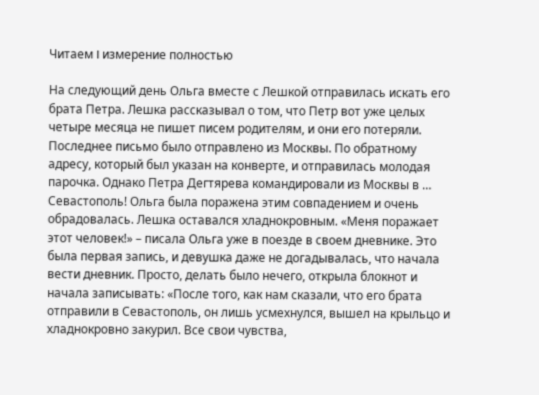Читаем I измерение полностью

На следующий день Ольга вместе с Лешкой отправилась искать его брата Петра. Лешка рассказывал о том, что Петр вот уже целых четыре месяца не пишет писем родителям, и они его потеряли. Последнее письмо было отправлено из Москвы. По обратному адресу, который был указан на конверте, и отправилась молодая парочка. Однако Петра Дегтярева командировали из Москвы в … Севастополь! Ольга была поражена этим совпадением и очень обрадовалась. Лешка оставался хладнокровным. «Меня поражает этот человек!» – писала Ольга уже в поезде в своем дневнике. Это была первая запись, и девушка даже не догадывалась, что начала вести дневник. Просто, делать было нечего, открыла блокнот и начала записывать: «После того, как нам сказали, что его брата отправили в Севастополь, он лишь усмехнулся, вышел на крыльцо и хладнокровно закурил. Все свои чувства,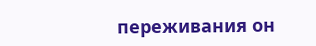переживания он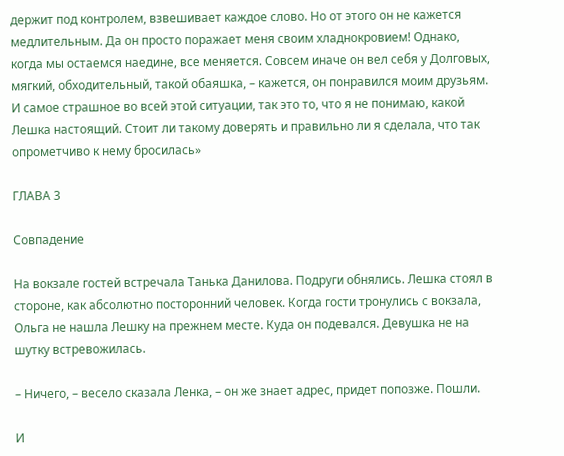держит под контролем, взвешивает каждое слово. Но от этого он не кажется медлительным. Да он просто поражает меня своим хладнокровием! Однако, когда мы остаемся наедине, все меняется. Совсем иначе он вел себя у Долговых, мягкий, обходительный, такой обаяшка, – кажется, он понравился моим друзьям. И самое страшное во всей этой ситуации, так это то, что я не понимаю, какой Лешка настоящий. Стоит ли такому доверять и правильно ли я сделала, что так опрометчиво к нему бросилась»

ГЛАВА 3

Совпадение

На вокзале гостей встречала Танька Данилова. Подруги обнялись. Лешка стоял в стороне, как абсолютно посторонний человек. Когда гости тронулись с вокзала, Ольга не нашла Лешку на прежнем месте. Куда он подевался. Девушка не на шутку встревожилась.

– Ничего, – весело сказала Ленка, – он же знает адрес, придет попозже. Пошли.

И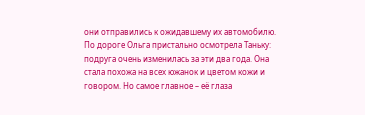они отправились к ожидавшему их автомобилю. По дороге Ольга пристально осмотрела Таньку: подруга очень изменилась за эти два года. Она стала похожа на всех южанок и цветом кожи и говором. Но самое главное – её глаза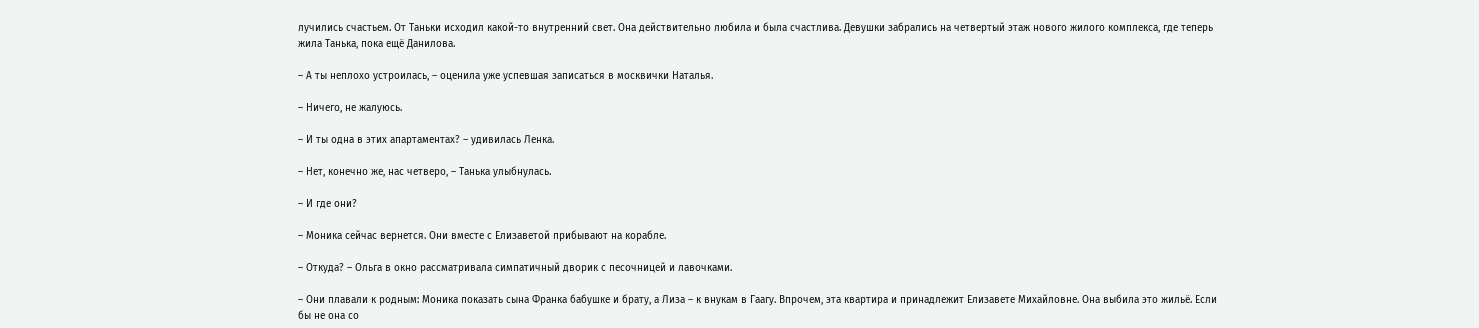лучились счастьем. От Таньки исходил какой-то внутренний свет. Она действительно любила и была счастлива. Девушки забрались на четвертый этаж нового жилого комплекса, где теперь жила Танька, пока ещё Данилова.

– А ты неплохо устроилась, – оценила уже успевшая записаться в москвички Наталья.

– Ничего, не жалуюсь.

– И ты одна в этих апартаментах? – удивилась Ленка.

– Нет, конечно же, нас четверо, – Танька улыбнулась.

– И где они?

– Моника сейчас вернется. Они вместе с Елизаветой прибывают на корабле.

– Откуда? – Ольга в окно рассматривала симпатичный дворик с песочницей и лавочками.

– Они плавали к родным: Моника показать сына Франка бабушке и брату, а Лиза – к внукам в Гаагу. Впрочем, эта квартира и принадлежит Елизавете Михайловне. Она выбила это жильё. Если бы не она со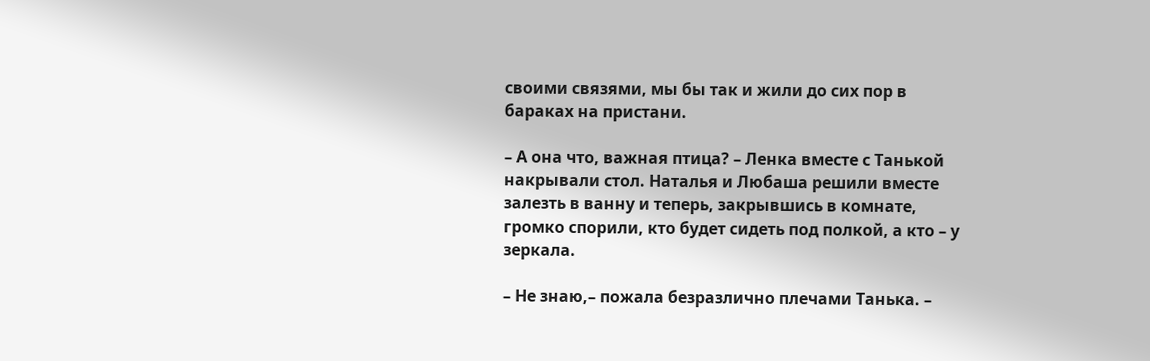своими связями, мы бы так и жили до сих пор в бараках на пристани.

– А она что, важная птица? – Ленка вместе с Танькой накрывали стол. Наталья и Любаша решили вместе залезть в ванну и теперь, закрывшись в комнате, громко спорили, кто будет сидеть под полкой, а кто – у зеркала.

– Не знаю,– пожала безразлично плечами Танька. –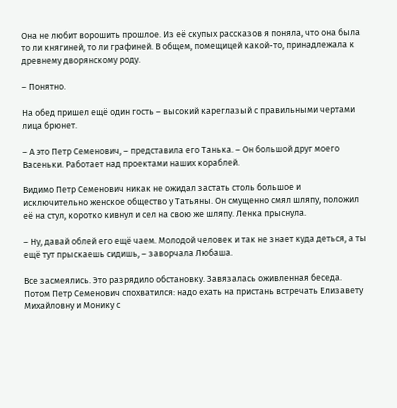Она не любит ворошить прошлое. Из её скупых рассказов я поняла, что она была то ли княгиней, то ли графиней. В общем, помещицей какой-то, принадлежала к древнему дворянскому роду.

– Понятно.

На обед пришел ещё один гость – высокий кареглазый с правильными чертами лица брюнет.

– А это Петр Семенович, – представила его Танька. – Он большой друг моего Васеньки. Работает над проектами наших кораблей.

Видимо Петр Семенович никак не ожидал застать столь большое и исключительно женское общество у Татьяны. Он смущенно смял шляпу, положил её на стул, коротко кивнул и сел на свою же шляпу. Ленка прыснула.

– Ну, давай облей его ещё чаем. Молодой человек и так не знает куда деться, а ты ещё тут прыскаешь сидишь, – заворчала Любаша.

Все засмеялись. Это разрядило обстановку. Завязалась оживленная беседа. Потом Петр Семенович спохватился: надо ехать на пристань встречать Елизавету Михайловну и Монику с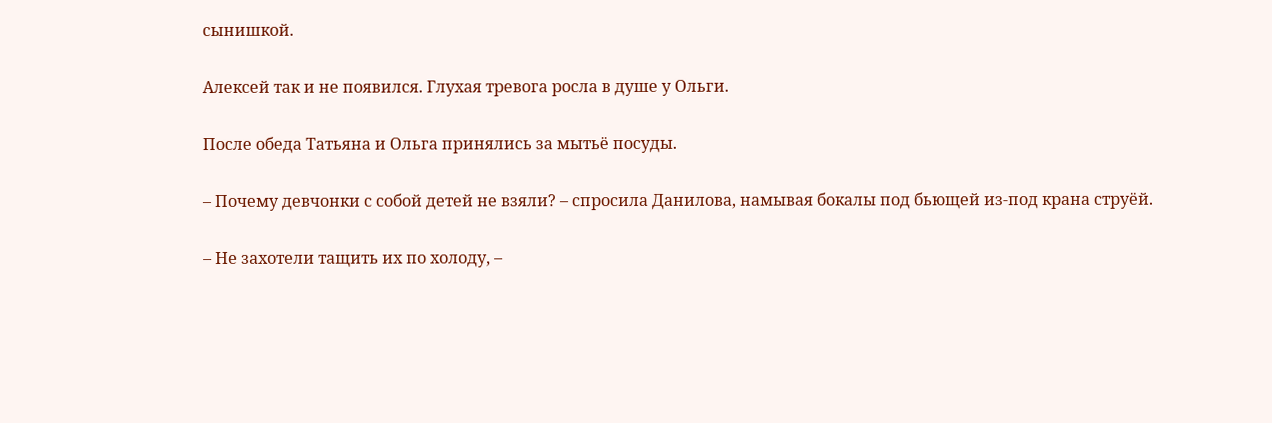сынишкой.

Алексей так и не появился. Глухая тревога росла в душе у Ольги.

После обеда Татьяна и Ольга принялись за мытьё посуды.

– Почему девчонки с собой детей не взяли? – спросила Данилова, намывая бокалы под бьющей из-под крана струёй.

– Не захотели тащить их по холоду, –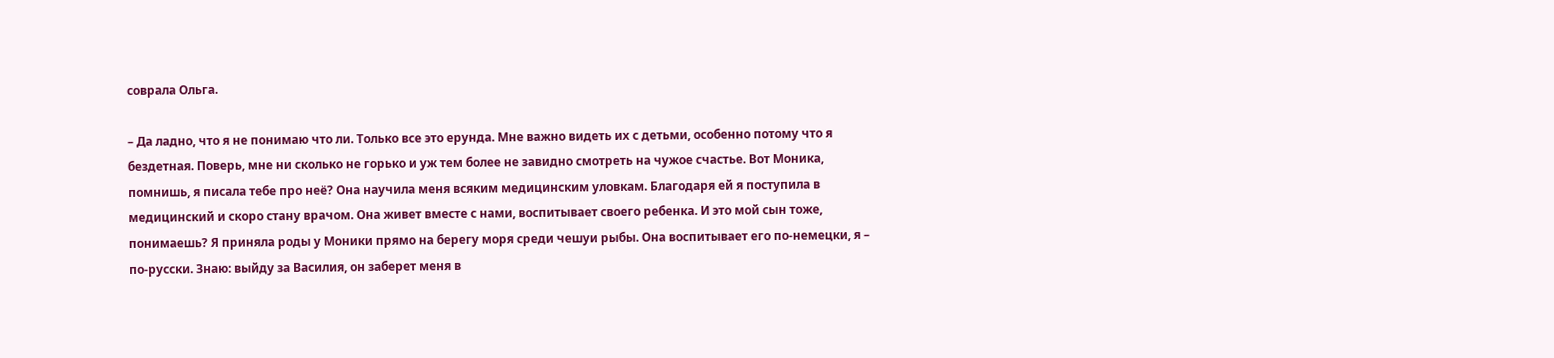соврала Ольга.

– Да ладно, что я не понимаю что ли. Только все это ерунда. Мне важно видеть их с детьми, особенно потому что я бездетная. Поверь, мне ни сколько не горько и уж тем более не завидно смотреть на чужое счастье. Вот Моника, помнишь, я писала тебе про неё? Она научила меня всяким медицинским уловкам. Благодаря ей я поступила в медицинский и скоро стану врачом. Она живет вместе с нами, воспитывает своего ребенка. И это мой сын тоже, понимаешь? Я приняла роды у Моники прямо на берегу моря среди чешуи рыбы. Она воспитывает его по-немецки, я – по-русски. Знаю: выйду за Василия, он заберет меня в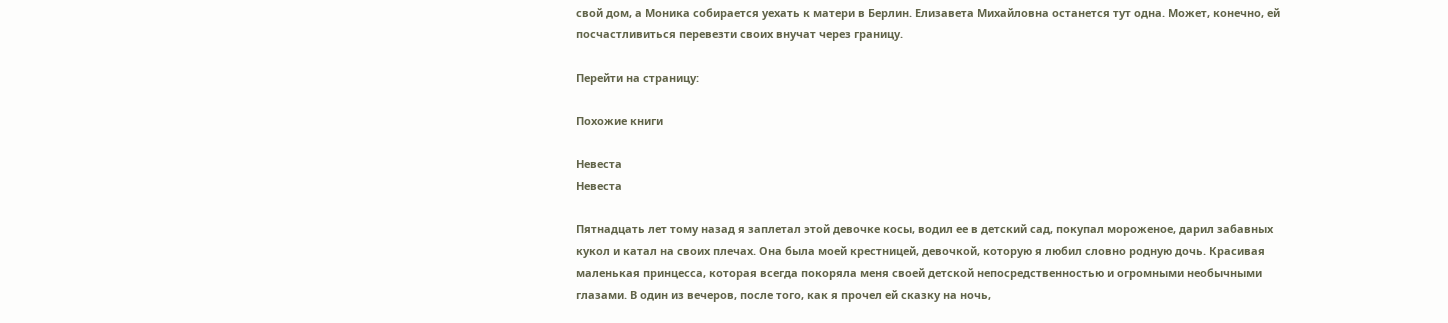свой дом, а Моника собирается уехать к матери в Берлин. Елизавета Михайловна останется тут одна. Может, конечно, ей посчастливиться перевезти своих внучат через границу.

Перейти на страницу:

Похожие книги

Невеста
Невеста

Пятнадцать лет тому назад я заплетал этой девочке косы, водил ее в детский сад, покупал мороженое, дарил забавных кукол и катал на своих плечах. Она была моей крестницей, девочкой, которую я любил словно родную дочь. Красивая маленькая принцесса, которая всегда покоряла меня своей детской непосредственностью и огромными необычными глазами. В один из вечеров, после того, как я прочел ей сказку на ночь,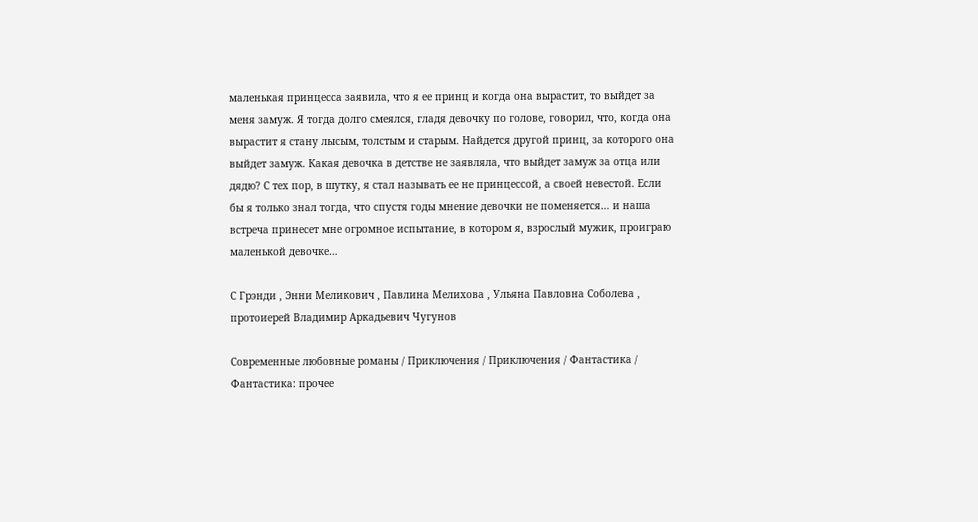маленькая принцесса заявила, что я ее принц и когда она вырастит, то выйдет за меня замуж. Я тогда долго смеялся, гладя девочку по голове, говорил, что, когда она вырастит я стану лысым, толстым и старым. Найдется другой принц, за которого она выйдет замуж. Какая девочка в детстве не заявляла, что выйдет замуж за отца или дядю? С тех пор, в шутку, я стал называть ее не принцессой, а своей невестой. Если бы я только знал тогда, что спустя годы мнение девочки не поменяется… и наша встреча принесет мне огромное испытание, в котором я, взрослый мужик, проиграю маленькой девочке…

С Грэнди , Энни Меликович , Павлина Мелихова , Ульяна Павловна Соболева , протоиерей Владимир Аркадьевич Чугунов

Современные любовные романы / Приключения / Приключения / Фантастика / Фантастика: прочее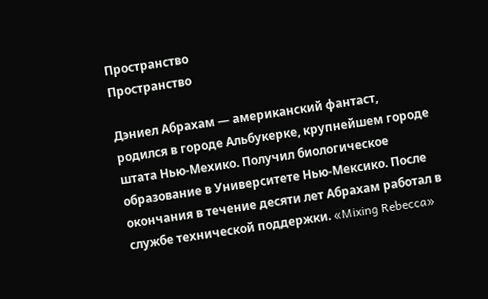Пространство
Пространство

Дэниел Абрахам — американский фантаст, родился в городе Альбукерке, крупнейшем городе штата Нью-Мехико. Получил биологическое образование в Университете Нью-Мексико. После окончания в течение десяти лет Абрахам работал в службе технической поддержки. «Mixing Rebecca»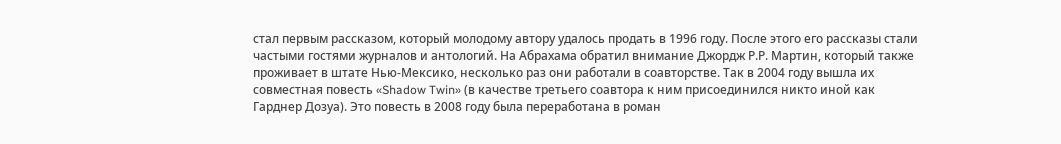стал первым рассказом, который молодому автору удалось продать в 1996 году. После этого его рассказы стали частыми гостями журналов и антологий. На Абрахама обратил внимание Джордж Р.Р. Мартин, который также проживает в штате Нью-Мексико, несколько раз они работали в соавторстве. Так в 2004 году вышла их совместная повесть «Shadow Twin» (в качестве третьего соавтора к ним присоединился никто иной как Гарднер Дозуа). Это повесть в 2008 году была переработана в роман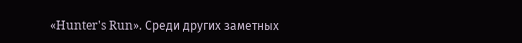«Hunter's Run». Среди других заметных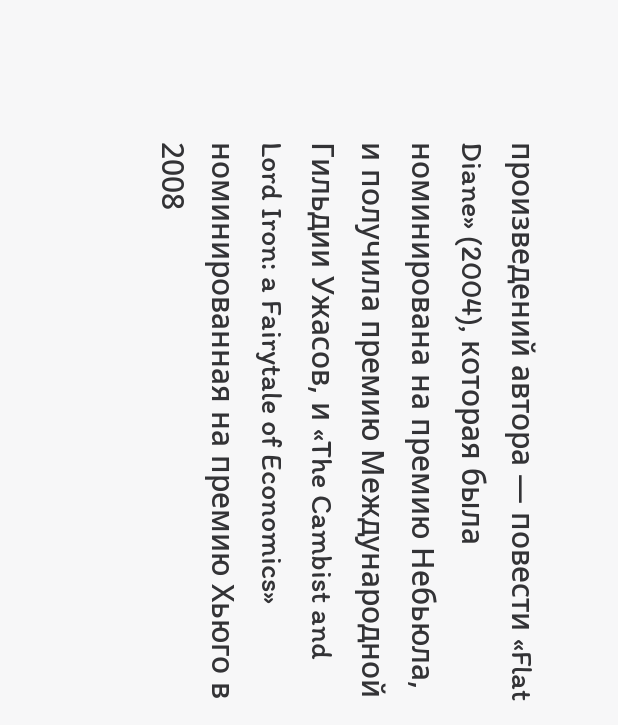произведений автора — повести «Flat Diane» (2004), которая была номинирована на премию Небьюла, и получила премию Международной Гильдии Ужасов, и «The Cambist and Lord Iron: a Fairytale of Economics» номинированная на премию Хьюго в 2008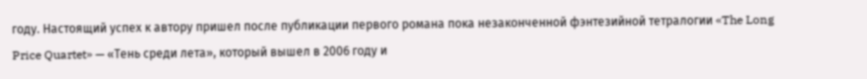году. Настоящий успех к автору пришел после публикации первого романа пока незаконченной фэнтезийной тетралогии «The Long Price Quartet» — «Тень среди лета», который вышел в 2006 году и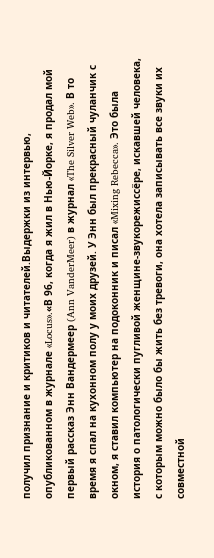получил признание и критиков и читателей.Выдержки из интервью, опубликованном в журнале «Locus».«В 96, когда я жил в Нью-Йорке, я продал мой первый рассказ Энн Вандермеер (Ann VanderMeer) в журнал «The Silver Web». В то время я спал на кухонном полу у моих друзей. У Энн был прекрасный чуланчик с окном, я ставил компьютер на подоконник и писал «Mixing Rebecca». Это была история о патологически пугливой женщине-звукорежиссёре, искавшей человека, с которым можно было бы жить без тревоги, она хотела записывать все звуки их совместной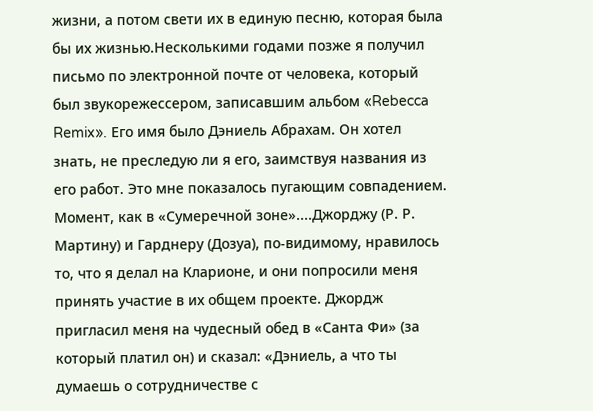жизни, а потом свети их в единую песню, которая была бы их жизнью.Несколькими годами позже я получил письмо по электронной почте от человека, который был звукорежессером, записавшим альбом «Rebecca Remix». Его имя было Дэниель Абрахам. Он хотел знать, не преследую ли я его, заимствуя названия из его работ. Это мне показалось пугающим совпадением. Момент, как в «Сумеречной зоне»....Джорджу (Р. Р. Мартину) и Гарднеру (Дозуа), по-видимому, нравилось то, что я делал на Кларионе, и они попросили меня принять участие в их общем проекте. Джордж пригласил меня на чудесный обед в «Санта Фи» (за который платил он) и сказал: «Дэниель, а что ты думаешь о сотрудничестве с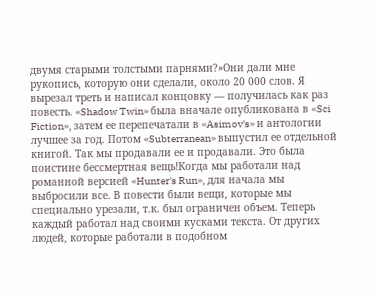двумя старыми толстыми парнями?»Они дали мне рукопись, которую они сделали, около 20 000 слов. Я вырезал треть и написал концовку — получилась как раз повесть. «Shadow Twin» была вначале опубликована в «Sci Fiction», затем ее перепечатали в «Asimov's» и антологии лучшее за год. Потом «Subterranean» выпустил ее отдельной книгой. Так мы продавали ее и продавали. Это была поистине бессмертная вещь!Когда мы работали над романной версией «Hunter's Run», для начала мы выбросили все. В повести были вещи, которые мы специально урезали, т.к. был ограничен объем. Теперь каждый работал над своими кусками текста. От других людей, которые работали в подобном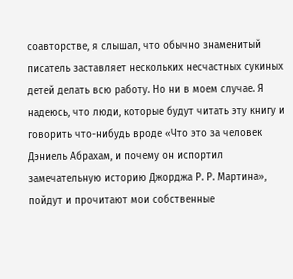соавторстве, я слышал, что обычно знаменитый писатель заставляет нескольких несчастных сукиных детей делать всю работу. Но ни в моем случае. Я надеюсь, что люди, которые будут читать эту книгу и говорить что-нибудь вроде «Что это за человек Дэниель Абрахам, и почему он испортил замечательную историю Джорджа Р. Р. Мартина», пойдут и прочитают мои собственные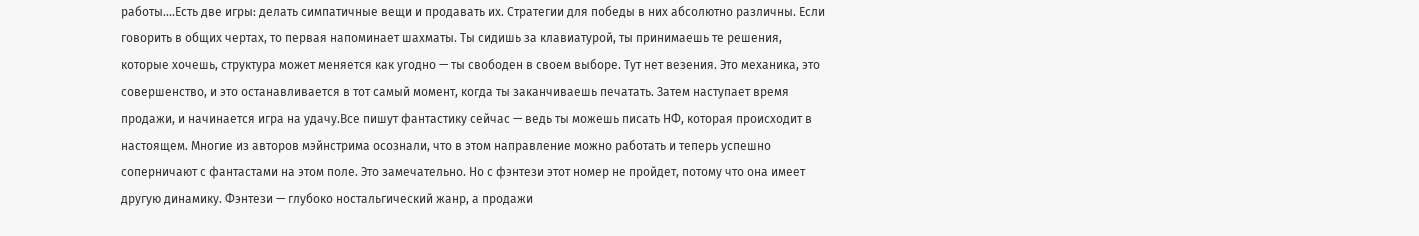работы....Есть две игры: делать симпатичные вещи и продавать их. Стратегии для победы в них абсолютно различны. Если говорить в общих чертах, то первая напоминает шахматы. Ты сидишь за клавиатурой, ты принимаешь те решения, которые хочешь, структура может меняется как угодно — ты свободен в своем выборе. Тут нет везения. Это механика, это совершенство, и это останавливается в тот самый момент, когда ты заканчиваешь печатать. Затем наступает время продажи, и начинается игра на удачу.Все пишут фантастику сейчас — ведь ты можешь писать НФ, которая происходит в настоящем. Многие из авторов мэйнстрима осознали, что в этом направление можно работать и теперь успешно соперничают с фантастами на этом поле. Это замечательно. Но с фэнтези этот номер не пройдет, потому что она имеет другую динамику. Фэнтези — глубоко ностальгический жанр, а продажи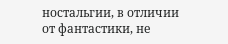ностальгии, в отличии от фантастики, не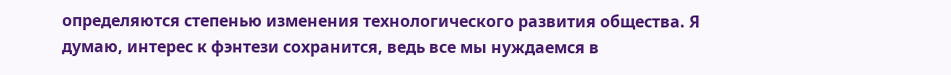определяются степенью изменения технологического развития общества. Я думаю, интерес к фэнтези сохранится, ведь все мы нуждаемся в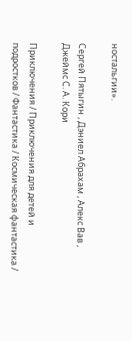ностальгии».

Сергей Пятыгин , Дэниел Абрахам , Алекс Вав , Джеймс С. А. Кори

Приключения / Приключения для детей и подростков / Фантастика / Космическая фантастика /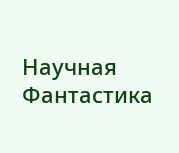Научная Фантастика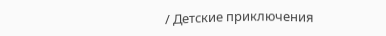/ Детские приключения